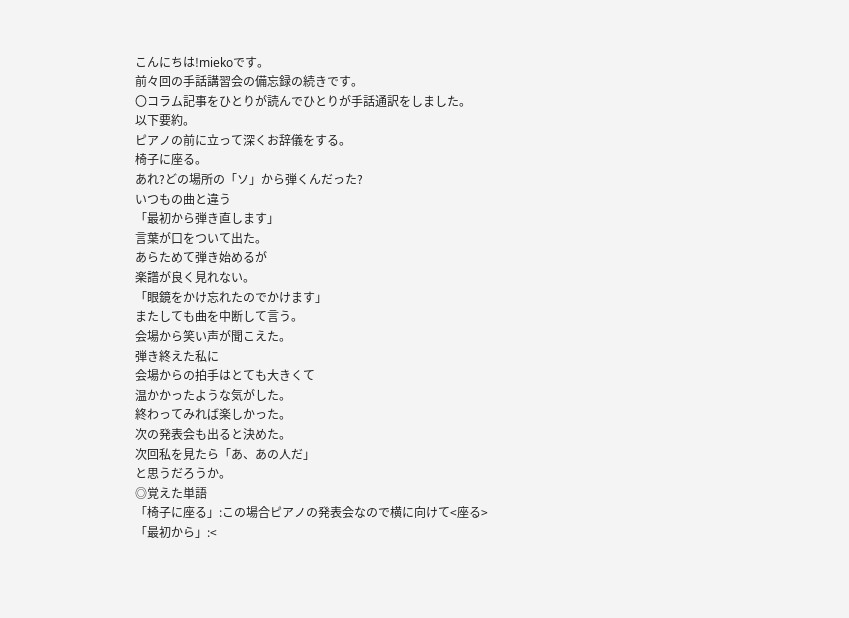こんにちは!miekoです。
前々回の手話講習会の備忘録の続きです。
〇コラム記事をひとりが読んでひとりが手話通訳をしました。
以下要約。
ピアノの前に立って深くお辞儀をする。
椅子に座る。
あれ?どの場所の「ソ」から弾くんだった?
いつもの曲と違う
「最初から弾き直します」
言葉が口をついて出た。
あらためて弾き始めるが
楽譜が良く見れない。
「眼鏡をかけ忘れたのでかけます」
またしても曲を中断して言う。
会場から笑い声が聞こえた。
弾き終えた私に
会場からの拍手はとても大きくて
温かかったような気がした。
終わってみれば楽しかった。
次の発表会も出ると決めた。
次回私を見たら「あ、あの人だ」
と思うだろうか。
◎覚えた単語
「椅子に座る」:この場合ピアノの発表会なので横に向けて<座る>
「最初から」:<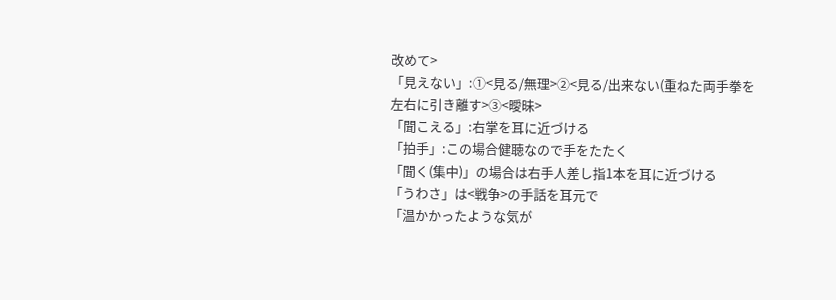改めて>
「見えない」:①<見る/無理>②<見る/出来ない(重ねた両手拳を左右に引き離す>③<曖昧>
「聞こえる」:右掌を耳に近づける
「拍手」:この場合健聴なので手をたたく
「聞く(集中)」の場合は右手人差し指1本を耳に近づける
「うわさ」は<戦争>の手話を耳元で
「温かかったような気が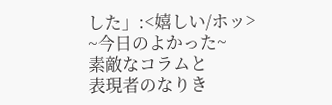した」:<嬉しい/ホッ>
~今日のよかった~
素敵なコラムと
表現者のなりき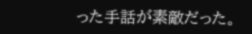った手話が素敵だった。